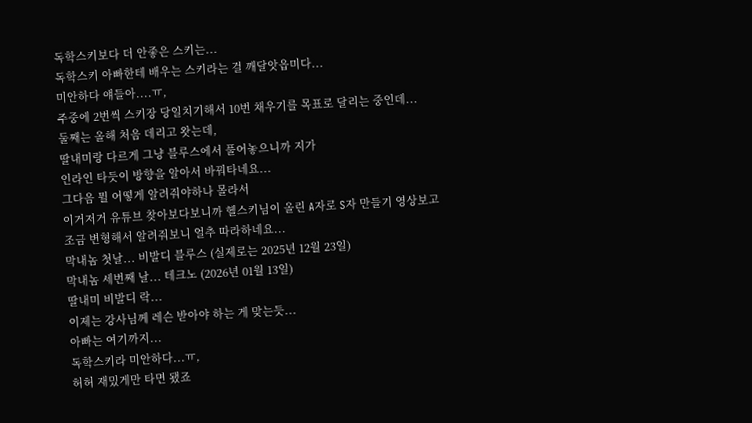독학스키보다 더 안좋은 스키는...
독학스키 아빠한테 배우는 스키라는 걸 깨달앗읍미다...
미안하다 얘들아....ㅠ,
주중에 2번씩 스키장 당일치기해서 10번 채우기를 목표로 달리는 중인데...
둘째는 올해 처음 데리고 왓는데,
딸내미랑 다르게 그냥 블루스에서 풀어놓으니까 지가
인라인 타듯이 방향을 알아서 바꿔타네요...
그다음 뭘 어떻게 알려줘야하나 몰라서
이거저거 유튜브 찾아보다보니까 헬스키님이 올린 A자로 S자 만들기 영상보고
조금 변형해서 알려줘보니 얼추 따라하네요...
막내놈 첫날... 비발디 블루스 (실제로는 2025년 12월 23일)
막내놈 세번째 날... 테크노 (2026년 01월 13일)
딸내미 비발디 락...
이제는 강사님께 레슨 받아야 하는 게 맞는듯...
아빠는 여기까지...
독학스키라 미안하다...ㅠ,
허허 재밌게만 타면 됐죠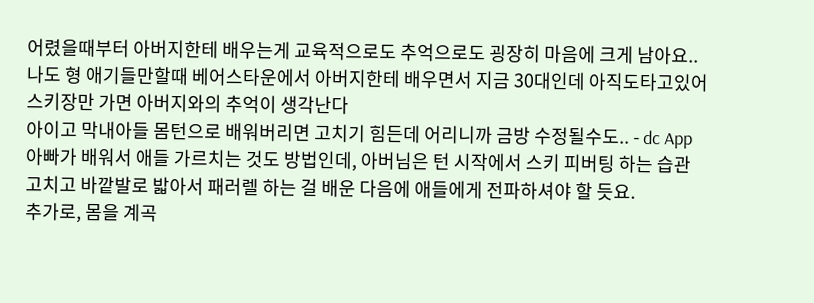어렸을때부터 아버지한테 배우는게 교육적으로도 추억으로도 굉장히 마음에 크게 남아요.. 나도 형 애기들만할때 베어스타운에서 아버지한테 배우면서 지금 30대인데 아직도타고있어 스키장만 가면 아버지와의 추억이 생각난다
아이고 막내아들 몸턴으로 배워버리면 고치기 힘든데 어리니까 금방 수정될수도.. - dc App
아빠가 배워서 애들 가르치는 것도 방법인데, 아버님은 턴 시작에서 스키 피버팅 하는 습관 고치고 바깥발로 밟아서 패러렐 하는 걸 배운 다음에 애들에게 전파하셔야 할 듯요.
추가로, 몸을 계곡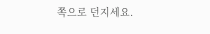쪽으로 던지세요.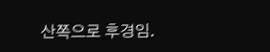산쪽으로 후경임.